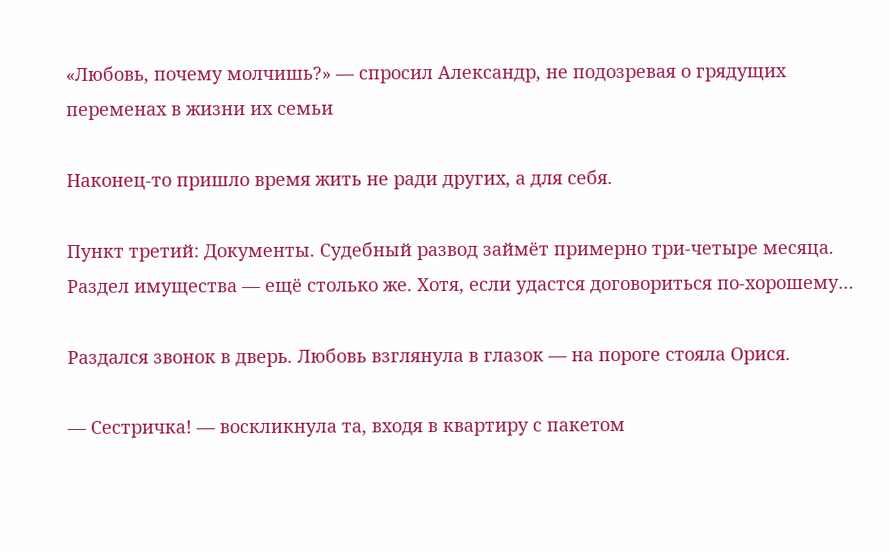«Любовь, почему молчишь?» — спросил Александр, не подозревая о грядущих переменах в жизни их семьи

Наконец-то пришло время жить не ради других, а для себя.

Пункт третий: Документы. Судебный развод займёт примерно три-четыре месяца. Раздел имущества — ещё столько же. Хотя, если удастся договориться по-хорошему…

Раздался звонок в дверь. Любовь взглянула в глазок — на пороге стояла Орися.

— Сестричка! — воскликнула та, входя в квартиру с пакетом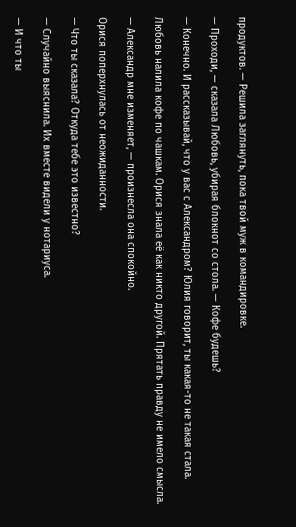продуктов. — Решила заглянуть, пока твой муж в командировке.

— Проходи, — сказала Любовь, убирая блокнот со стола. — Кофе будешь?

— Конечно. И рассказывай, что у вас с Александром? Юлия говорит, ты какая-то не такая стала.

Любовь налила кофе по чашкам. Орися знала её как никто другой. Прятать правду не имело смысла.

— Александр мне изменяет, — произнесла она спокойно.

Орися поперхнулась от неожиданности.

— Что ты сказала? Откуда тебе это известно?

— Случайно выяснила. Их вместе видели у нотариуса.

— И что ты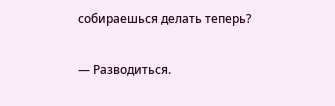собираешься делать теперь?

— Разводиться.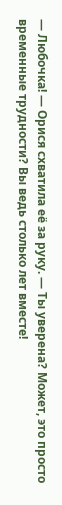— Любочка! — Орися схватила её за руку. — Ты уверена? Может, это просто временные трудности? Вы ведь столько лет вместе!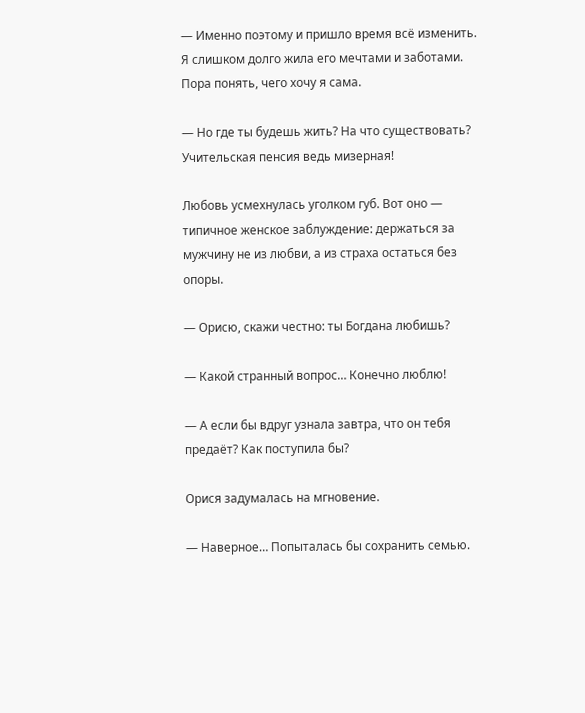— Именно поэтому и пришло время всё изменить. Я слишком долго жила его мечтами и заботами. Пора понять, чего хочу я сама.

— Но где ты будешь жить? На что существовать? Учительская пенсия ведь мизерная!

Любовь усмехнулась уголком губ. Вот оно — типичное женское заблуждение: держаться за мужчину не из любви, а из страха остаться без опоры.

— Орисю, скажи честно: ты Богдана любишь?

— Какой странный вопрос… Конечно люблю!

— А если бы вдруг узнала завтра, что он тебя предаёт? Как поступила бы?

Орися задумалась на мгновение.

— Наверное… Попыталась бы сохранить семью.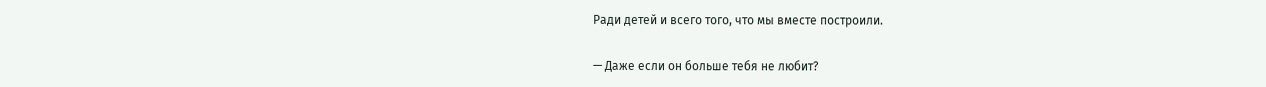Ради детей и всего того, что мы вместе построили.

— Даже если он больше тебя не любит?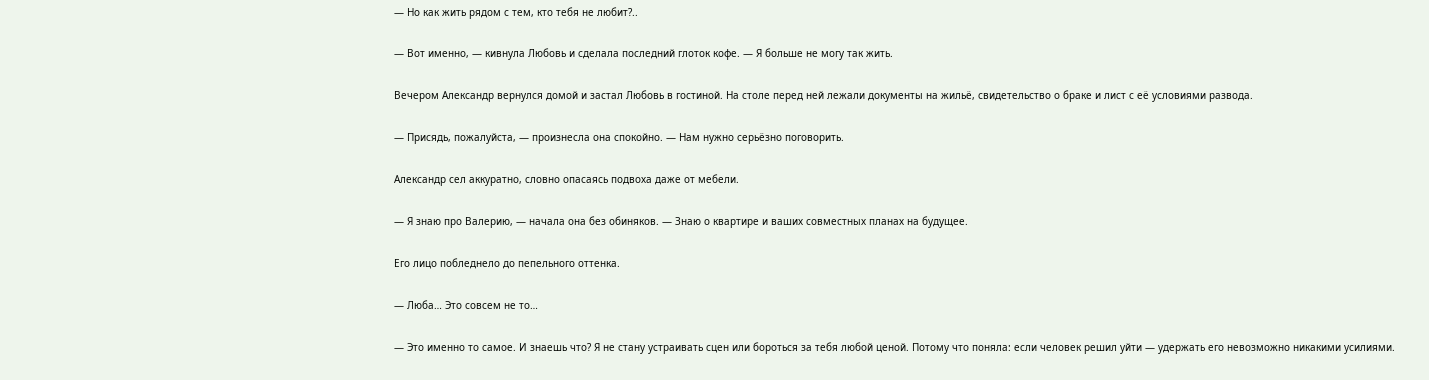— Но как жить рядом с тем, кто тебя не любит?..

— Вот именно, — кивнула Любовь и сделала последний глоток кофе. — Я больше не могу так жить.

Вечером Александр вернулся домой и застал Любовь в гостиной. На столе перед ней лежали документы на жильё, свидетельство о браке и лист с её условиями развода.

— Присядь, пожалуйста, — произнесла она спокойно. — Нам нужно серьёзно поговорить.

Александр сел аккуратно, словно опасаясь подвоха даже от мебели.

— Я знаю про Валерию, — начала она без обиняков. — Знаю о квартире и ваших совместных планах на будущее.

Его лицо побледнело до пепельного оттенка.

— Люба… Это совсем не то…

— Это именно то самое. И знаешь что? Я не стану устраивать сцен или бороться за тебя любой ценой. Потому что поняла: если человек решил уйти — удержать его невозможно никакими усилиями.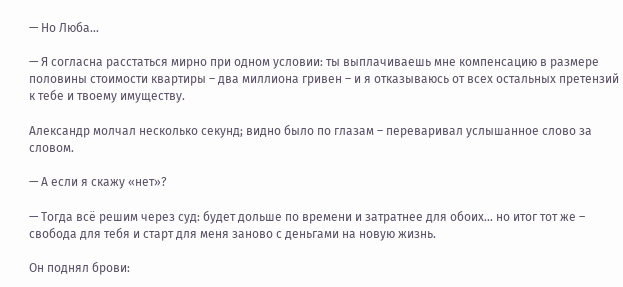— Но Люба…

— Я согласна расстаться мирно при одном условии: ты выплачиваешь мне компенсацию в размере половины стоимости квартиры – два миллиона гривен – и я отказываюсь от всех остальных претензий к тебе и твоему имуществу.

Александр молчал несколько секунд; видно было по глазам – переваривал услышанное слово за словом.

— А если я скажу «нет»?

— Тогда всё решим через суд: будет дольше по времени и затратнее для обоих… но итог тот же – свобода для тебя и старт для меня заново с деньгами на новую жизнь.

Он поднял брови: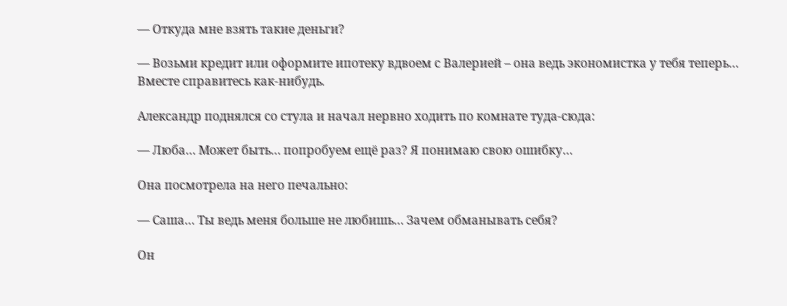— Откуда мне взять такие деньги?

— Возьми кредит или оформите ипотеку вдвоем с Валерией – она ведь экономистка у тебя теперь… Вместе справитесь как-нибудь.

Александр поднялся со стула и начал нервно ходить по комнате туда-сюда:

— Люба… Может быть… попробуем ещё раз? Я понимаю свою ошибку…

Она посмотрела на него печально:

— Саша… Ты ведь меня больше не любишь… Зачем обманывать себя?

Он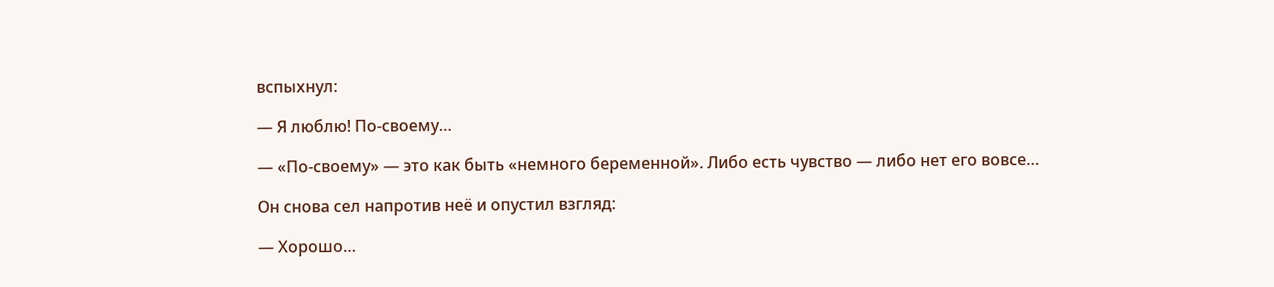вспыхнул:

― Я люблю! По-своему…

― «По-своему» ― это как быть «немного беременной». Либо есть чувство ― либо нет его вовсе…

Он снова сел напротив неё и опустил взгляд:

― Хорошо…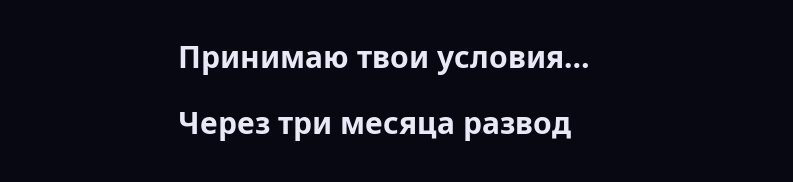Принимаю твои условия…

Через три месяца развод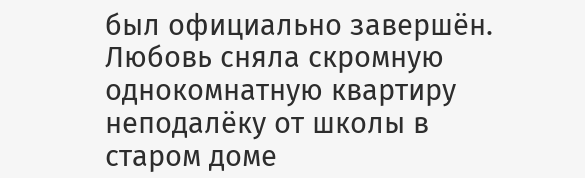был официально завершён. Любовь сняла скромную однокомнатную квартиру неподалёку от школы в старом доме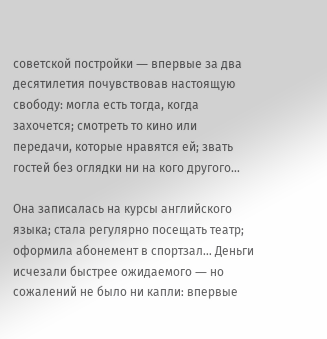советской постройки ― впервые за два десятилетия почувствовав настоящую свободу: могла есть тогда, когда захочется; смотреть то кино или передачи, которые нравятся ей; звать гостей без оглядки ни на кого другого…

Она записалась на курсы английского языка; стала регулярно посещать театр; оформила абонемент в спортзал… Деньги исчезали быстрее ожидаемого ― но сожалений не было ни капли: впервые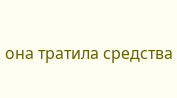она тратила средства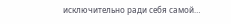исключительно ради себя самой…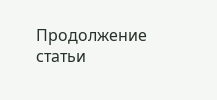Продолжение статьи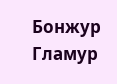Бонжур Гламур